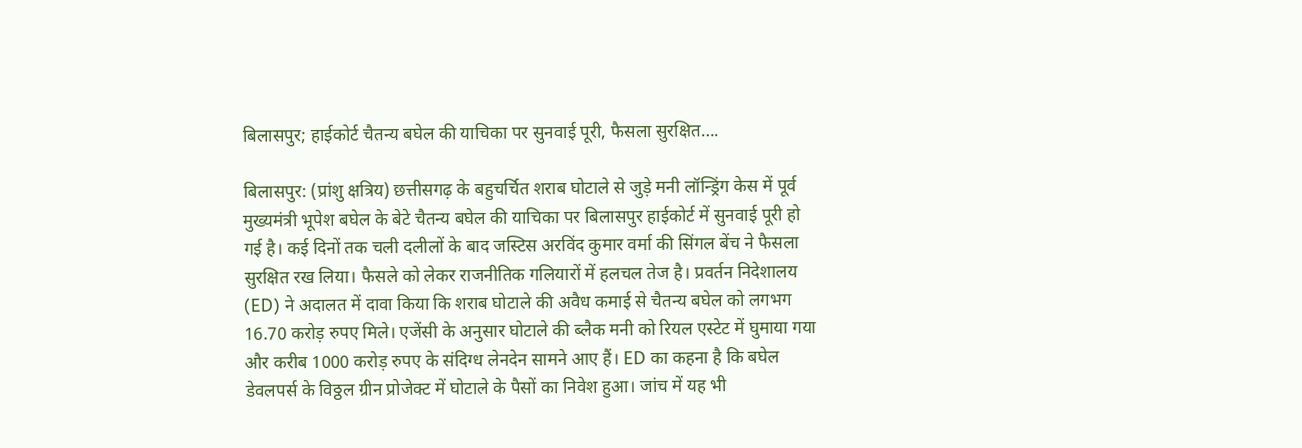बिलासपुर; हाईकोर्ट चैतन्य बघेल की याचिका पर सुनवाई पूरी, फैसला सुरक्षित….

बिलासपुर: (प्रांशु क्षत्रिय) छत्तीसगढ़ के बहुचर्चित शराब घोटाले से जुड़े मनी लॉन्ड्रिंग केस में पूर्व मुख्यमंत्री भूपेश बघेल के बेटे चैतन्य बघेल की याचिका पर बिलासपुर हाईकोर्ट में सुनवाई पूरी हो गई है। कई दिनों तक चली दलीलों के बाद जस्टिस अरविंद कुमार वर्मा की सिंगल बेंच ने फैसला सुरक्षित रख लिया। फैसले को लेकर राजनीतिक गलियारों में हलचल तेज है। प्रवर्तन निदेशालय (ED) ने अदालत में दावा किया कि शराब घोटाले की अवैध कमाई से चैतन्य बघेल को लगभग 16.70 करोड़ रुपए मिले। एजेंसी के अनुसार घोटाले की ब्लैक मनी को रियल एस्टेट में घुमाया गया और करीब 1000 करोड़ रुपए के संदिग्ध लेनदेन सामने आए हैं। ED का कहना है कि बघेल डेवलपर्स के विठ्ठल ग्रीन प्रोजेक्ट में घोटाले के पैसों का निवेश हुआ। जांच में यह भी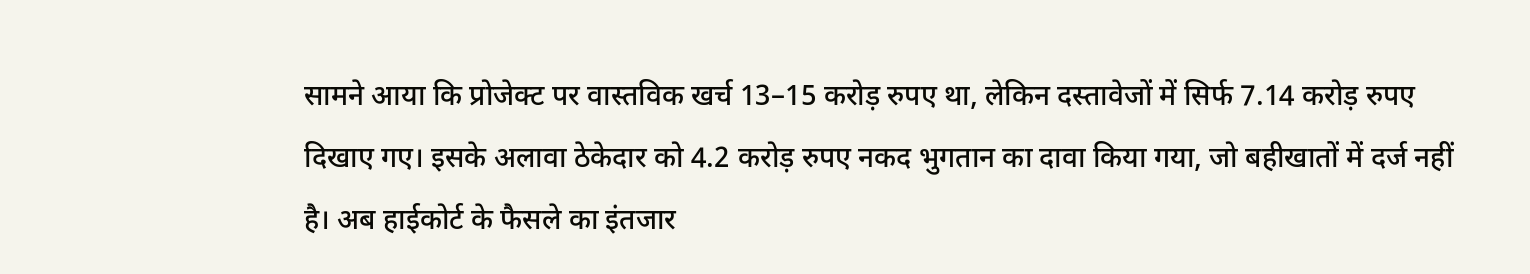सामने आया कि प्रोजेक्ट पर वास्तविक खर्च 13–15 करोड़ रुपए था, लेकिन दस्तावेजों में सिर्फ 7.14 करोड़ रुपए दिखाए गए। इसके अलावा ठेकेदार को 4.2 करोड़ रुपए नकद भुगतान का दावा किया गया, जो बहीखातों में दर्ज नहीं है। अब हाईकोर्ट के फैसले का इंतजार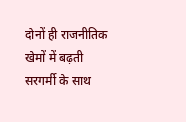दोनों ही राजनीतिक खेमों में बढ़ती सरगर्मी के साथ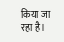किया जा रहा है।